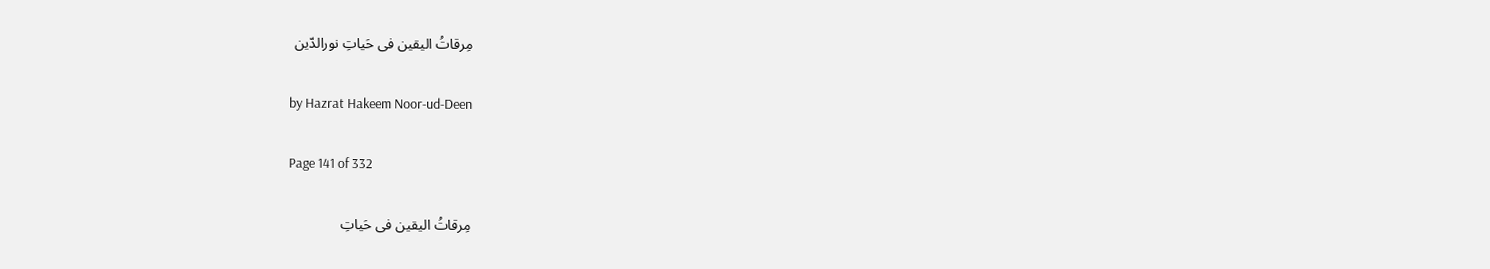مِرقاتُ الیقین فی حَیاتِ نورالدّین

by Hazrat Hakeem Noor-ud-Deen

Page 141 of 332

مِرقاتُ الیقین فی حَیاتِ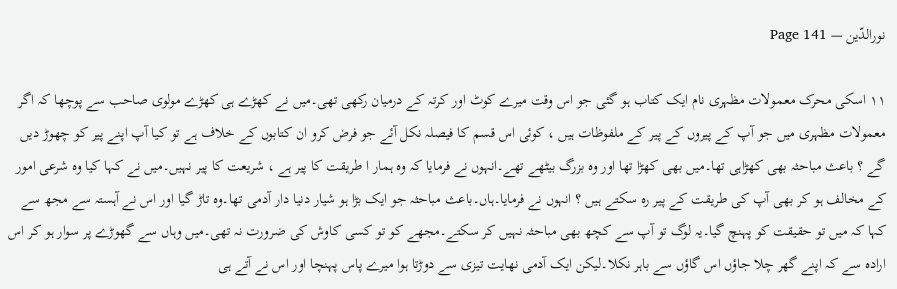نورالدّین — Page 141

۱۱ اسکی محرک معمولات مظہری نام ایک کتاب ہو گئی جو اس وقت میرے کوٹ اور کرتہ کے درمیان رکھی تھی۔میں نے کھڑے ہی کھڑے مولوی صاحب سے پوچھا کہ اگر معمولات مظہری میں جو آپ کے پیروں کے پیر کے ملفوظات ہیں ، کوئی اس قسم کا فیصلہ نکل آئے جو فرض کرو ان کتابوں کے خلاف ہے تو کیا آپ اپنے پیر کو چھوڑ دیں گے ؟ باعث مباحثہ بھی کھڑاہی تھا۔میں بھی کھڑا تھا اور وہ بزرگ بیٹھے تھے۔انہوں نے فرمایا کہ وہ ہمار ا طریقت کا پیر ہے ، شریعت کا پیر نہیں۔میں نے کہا کیا وہ شرعی امور کے مخالف ہو کر بھی آپ کی طریقت کے پیر رہ سکتے ہیں ؟ انہوں نے فرمایا۔ہاں۔باعث مباحثہ جو ایک بڑا ہو شیار دنیا دار آدمی تھا۔وہ تاڑ گیا اور اس نے آہستہ سے مجھ سے کہا کہ میں تو حقیقت کو پہنچ گیا۔یہ لوگ تو آپ سے کچھ بھی مباحثہ نہیں کر سکتے۔مجھے کو تو کسی کاوش کی ضرورت نہ تھی۔میں وہاں سے گھوڑے پر سوار ہو کر اس ارادہ سے کہ اپنے گھر چلا جاؤں اس گاؤں سے باہر نکلا۔لیکن ایک آدمی نهایت تیزی سے دوڑتا ہوا میرے پاس پہنچا اور اس نے آتے ہی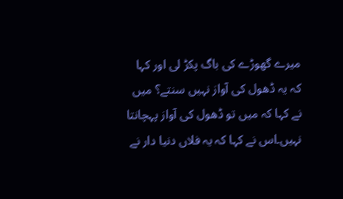میرے گھوڑے کی باگ پکڑ لی اور کہا کہ یہ ڈھول کی آواز نہیں سنتے؟ میں نے کہا کہ میں تو ڈھول کی آواز پہچانتا نہیں۔اس نے کہا کہ یہ فلاں دنیا دار نے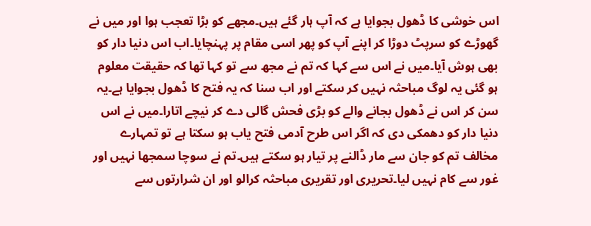اس خوشی کا ڈھول بجوایا ہے کہ آپ ہار گئے ہیں۔مجھے کو بڑا تعجب ہوا اور میں نے گھوڑے کو سرپٹ دوڑا کر اپنے آپ کو پھر اسی مقام پر پہنچایا۔اب اس دنیا دار کو بھی ہوش آیا۔میں نے اس سے کہا کہ تم نے مجھ سے تو کہا تھا کہ حقیقت معلوم ہو گئی یہ لوگ مباحثہ نہیں کر سکتے اور اب سنا کہ یہ فتح کا ڈھول بجوایا ہے۔یہ سن کر اس نے ڈھول بجانے والے کو بڑی فحش گالی دے کر نیچے اتارا۔میں نے اس دنیا دار کو دھمکی دی کہ اگر اس طرح آدمی فتح یاب ہو سکتا ہے تو تمہارے مخالف تم کو جان سے مار ڈالنے پر تیار ہو سکتے ہیں۔تم نے سوچا سمجھا نہیں اور غور سے کام نہیں لیا۔تحریری اور تقریری مباحثہ کرالو اور ان شرارتوں سے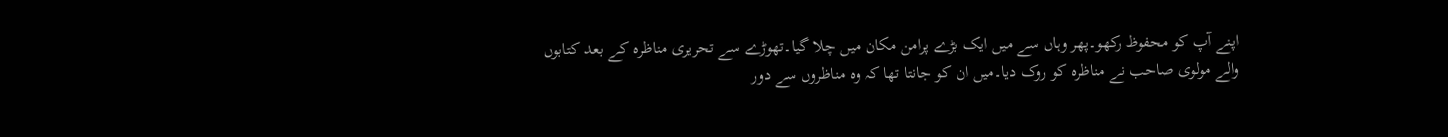اپنے آپ کو محفوظ رکھو۔پھر وہاں سے میں ایک بڑے پرامن مکان میں چلا گیا۔تھوڑے سے تحریری مناظرہ کے بعد کتابوں والے مولوی صاحب نے مناظرہ کو روک دیا۔میں ان کو جانتا تھا کہ وہ مناظروں سے دور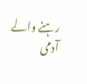رہنے والے آدمی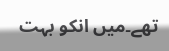تھے۔میں انکو بہت